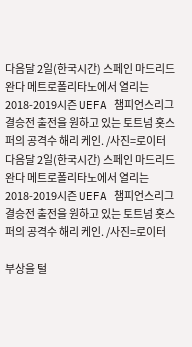다음달 2일(한국시간) 스페인 마드리드 완다 메트로폴리타노에서 열리는 2018-2019시즌 UEFA 챔피언스리그 결승전 출전을 원하고 있는 토트넘 홋스퍼의 공격수 해리 케인. /사진=로이터
다음달 2일(한국시간) 스페인 마드리드 완다 메트로폴리타노에서 열리는 2018-2019시즌 UEFA 챔피언스리그 결승전 출전을 원하고 있는 토트넘 홋스퍼의 공격수 해리 케인. /사진=로이터

부상을 털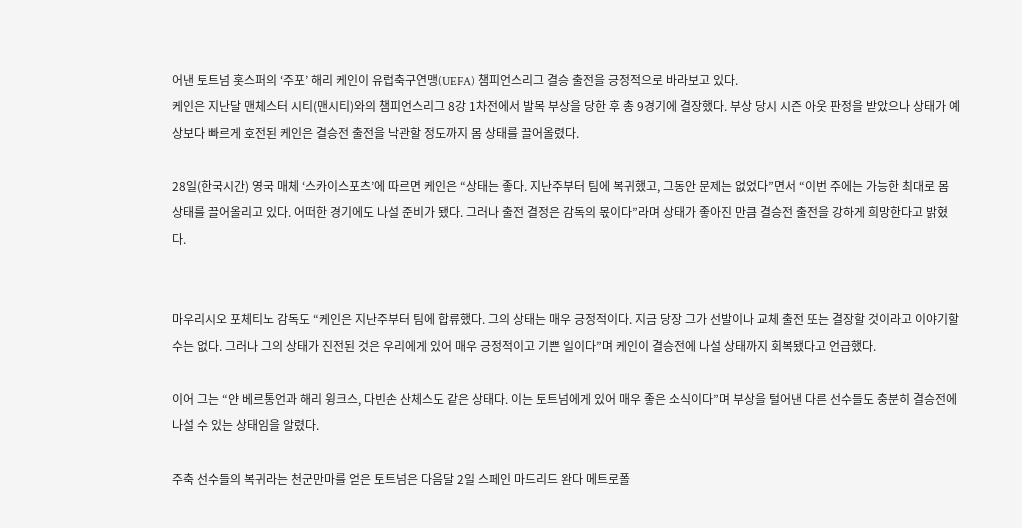어낸 토트넘 홋스퍼의 ‘주포’ 해리 케인이 유럽축구연맹(UEFA) 챔피언스리그 결승 출전을 긍정적으로 바라보고 있다.
케인은 지난달 맨체스터 시티(맨시티)와의 챔피언스리그 8강 1차전에서 발목 부상을 당한 후 총 9경기에 결장했다. 부상 당시 시즌 아웃 판정을 받았으나 상태가 예상보다 빠르게 호전된 케인은 결승전 출전을 낙관할 정도까지 몸 상태를 끌어올렸다.

28일(한국시간) 영국 매체 ‘스카이스포츠’에 따르면 케인은 “상태는 좋다. 지난주부터 팀에 복귀했고, 그동안 문제는 없었다”면서 “이번 주에는 가능한 최대로 몸 상태를 끌어올리고 있다. 어떠한 경기에도 나설 준비가 됐다. 그러나 출전 결정은 감독의 몫이다”라며 상태가 좋아진 만큼 결승전 출전을 강하게 희망한다고 밝혔다.


마우리시오 포체티노 감독도 “케인은 지난주부터 팀에 합류했다. 그의 상태는 매우 긍정적이다. 지금 당장 그가 선발이나 교체 출전 또는 결장할 것이라고 이야기할 수는 없다. 그러나 그의 상태가 진전된 것은 우리에게 있어 매우 긍정적이고 기쁜 일이다”며 케인이 결승전에 나설 상태까지 회복됐다고 언급했다.

이어 그는 “얀 베르통언과 해리 윙크스, 다빈손 산체스도 같은 상태다. 이는 토트넘에게 있어 매우 좋은 소식이다”며 부상을 털어낸 다른 선수들도 충분히 결승전에 나설 수 있는 상태임을 알렸다.

주축 선수들의 복귀라는 천군만마를 얻은 토트넘은 다음달 2일 스페인 마드리드 완다 메트로폴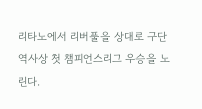리타노에서 리버풀을 상대로 구단 역사상 첫 챔피언스리그 우승을 노린다.